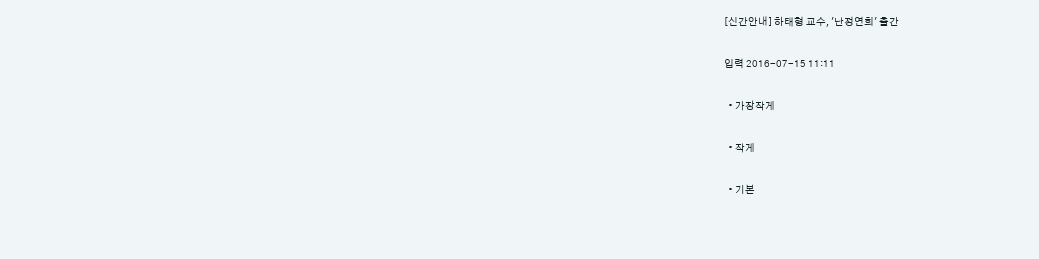[신간안내] 하태형 교수, '난정연희' 출간

입력 2016-07-15 11:11

  • 가장작게

  • 작게

  • 기본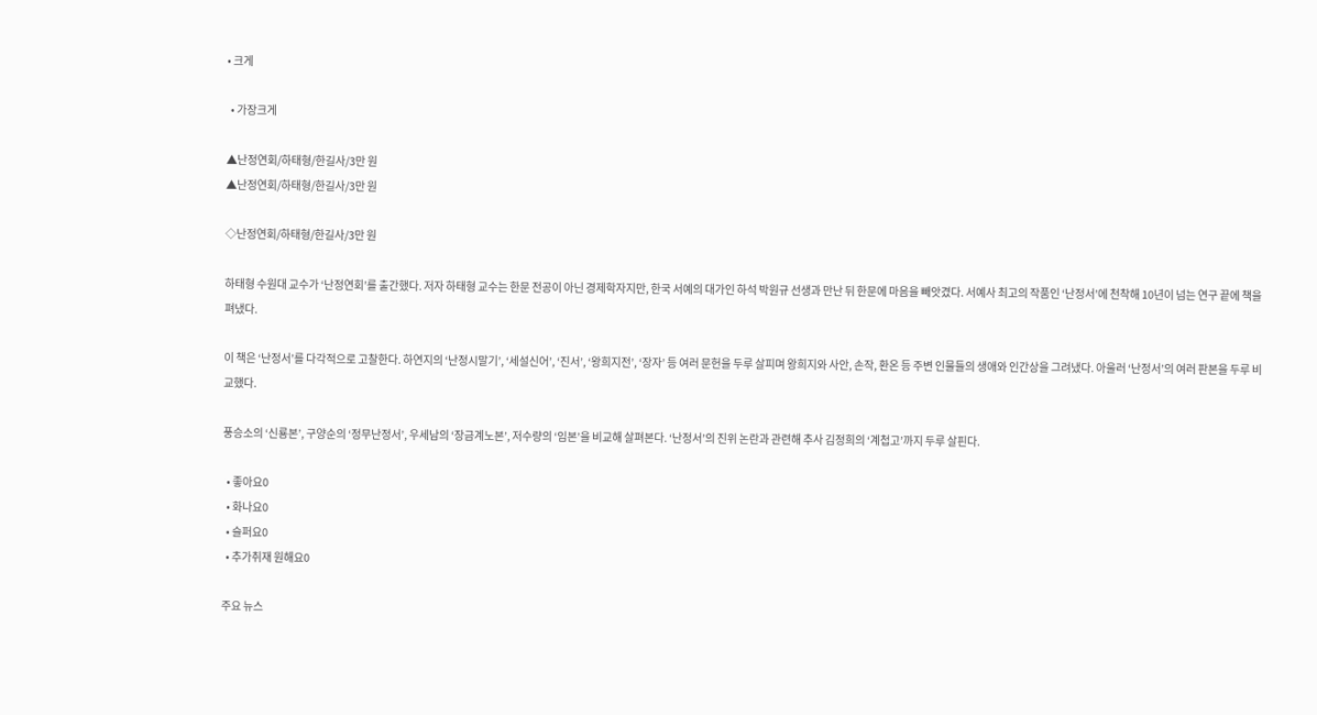• 크게

  • 가장크게

▲난정연회/하태형/한길사/3만 원
▲난정연회/하태형/한길사/3만 원

◇난정연회/하태형/한길사/3만 원

하태형 수원대 교수가 ‘난정연회’를 출간했다. 저자 하태형 교수는 한문 전공이 아닌 경제학자지만, 한국 서예의 대가인 하석 박원규 선생과 만난 뒤 한문에 마음을 빼앗겼다. 서예사 최고의 작품인 ‘난정서’에 천착해 10년이 넘는 연구 끝에 책을 펴냈다.

이 책은 ‘난정서’를 다각적으로 고찰한다. 하연지의 ‘난정시말기’, ‘세설신어’, ‘진서’, ‘왕희지전’, ‘장자’ 등 여러 문헌을 두루 살피며 왕희지와 사안, 손작, 환온 등 주변 인물들의 생애와 인간상을 그려냈다. 아울러 ‘난정서’의 여러 판본을 두루 비교했다.

풍승소의 ‘신룡본’, 구양순의 ‘정무난정서’, 우세남의 ‘장금계노본’, 저수량의 ‘임본’을 비교해 살펴본다. ‘난정서’의 진위 논란과 관련해 추사 김정희의 ‘계첩고’까지 두루 살핀다.

  • 좋아요0
  • 화나요0
  • 슬퍼요0
  • 추가취재 원해요0

주요 뉴스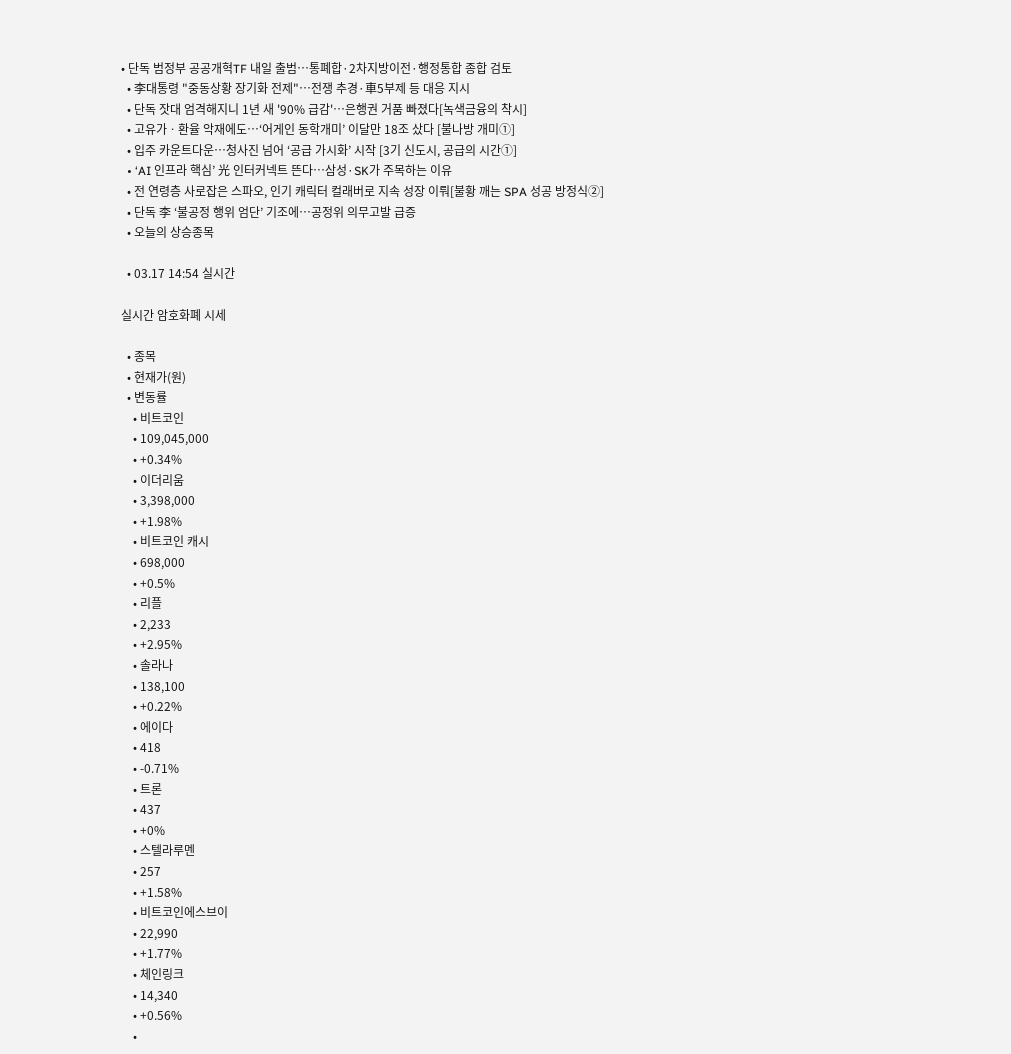• 단독 범정부 공공개혁TF 내일 출범…통폐합·2차지방이전·행정통합 종합 검토
  • 李대통령 "중동상황 장기화 전제"…전쟁 추경·車5부제 등 대응 지시
  • 단독 잣대 엄격해지니 1년 새 '90% 급감'…은행권 거품 빠졌다[녹색금융의 착시]
  • 고유가ㆍ환율 악재에도…‘어게인 동학개미’ 이달만 18조 샀다 [불나방 개미①]
  • 입주 카운트다운…청사진 넘어 ‘공급 가시화’ 시작 [3기 신도시, 공급의 시간①]
  • ‘AI 인프라 핵심’ 光 인터커넥트 뜬다…삼성·SK가 주목하는 이유
  • 전 연령층 사로잡은 스파오, 인기 캐릭터 컬래버로 지속 성장 이뤄[불황 깨는 SPA 성공 방정식②]
  • 단독 李 ‘불공정 행위 엄단’ 기조에…공정위 의무고발 급증
  • 오늘의 상승종목

  • 03.17 14:54 실시간

실시간 암호화폐 시세

  • 종목
  • 현재가(원)
  • 변동률
    • 비트코인
    • 109,045,000
    • +0.34%
    • 이더리움
    • 3,398,000
    • +1.98%
    • 비트코인 캐시
    • 698,000
    • +0.5%
    • 리플
    • 2,233
    • +2.95%
    • 솔라나
    • 138,100
    • +0.22%
    • 에이다
    • 418
    • -0.71%
    • 트론
    • 437
    • +0%
    • 스텔라루멘
    • 257
    • +1.58%
    • 비트코인에스브이
    • 22,990
    • +1.77%
    • 체인링크
    • 14,340
    • +0.56%
    •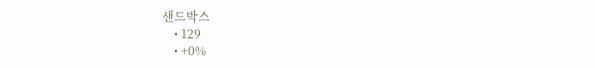샌드박스
    • 129
    • +0%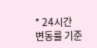* 24시간 변동률 기준